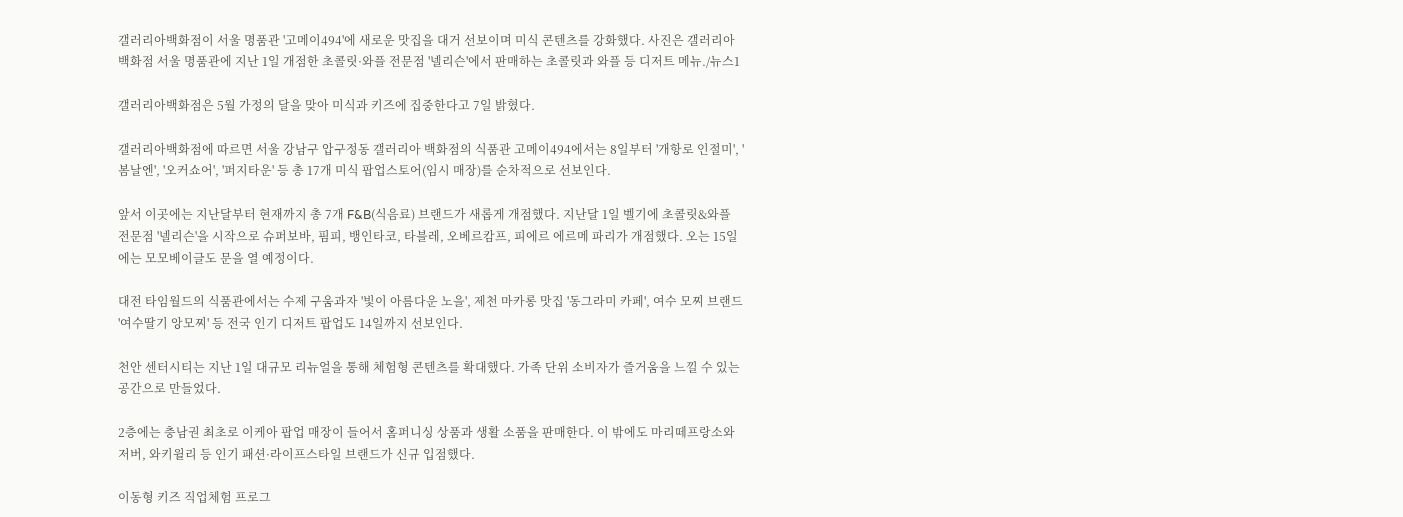갤러리아백화점이 서울 명품관 '고메이494'에 새로운 맛집을 대거 선보이며 미식 콘텐츠를 강화했다. 사진은 갤러리아백화점 서울 명품관에 지난 1일 개점한 초콜릿·와플 전문점 '넬리슨'에서 판매하는 초콜릿과 와플 등 디저트 메뉴./뉴스1

갤러리아백화점은 5월 가정의 달을 맞아 미식과 키즈에 집중한다고 7일 밝혔다.

갤러리아백화점에 따르면 서울 강남구 압구정동 갤러리아 백화점의 식품관 고메이494에서는 8일부터 '개항로 인절미', '봄날엔', '오커쇼어', '퍼지타운' 등 총 17개 미식 팝업스토어(임시 매장)를 순차적으로 선보인다.

앞서 이곳에는 지난달부터 현재까지 총 7개 F&B(식음료) 브랜드가 새롭게 개점했다. 지난달 1일 벨기에 초콜릿&와플 전문점 '넬리슨'을 시작으로 슈퍼보바, 핌피, 뱅인타코, 타블레, 오베르캄프, 피에르 에르메 파리가 개점했다. 오는 15일에는 모모베이글도 문을 열 예정이다.

대전 타임월드의 식품관에서는 수제 구움과자 '빛이 아름다운 노을', 제천 마카롱 맛집 '동그라미 카페', 여수 모찌 브랜드 '여수딸기 앙모찌' 등 전국 인기 디저트 팝업도 14일까지 선보인다.

천안 센터시티는 지난 1일 대규모 리뉴얼을 통해 체험형 콘텐츠를 확대했다. 가족 단위 소비자가 즐거움을 느낄 수 있는 공간으로 만들었다.

2층에는 충남권 최초로 이케아 팝업 매장이 들어서 홈퍼니싱 상품과 생활 소품을 판매한다. 이 밖에도 마리떼프랑소와저버, 와키윌리 등 인기 패션·라이프스타일 브랜드가 신규 입점했다.

이동형 키즈 직업체험 프로그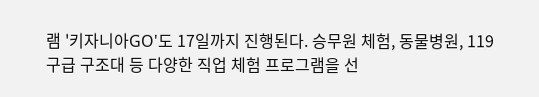램 '키자니아GO'도 17일까지 진행된다. 승무원 체험, 동물병원, 119 구급 구조대 등 다양한 직업 체험 프로그램을 선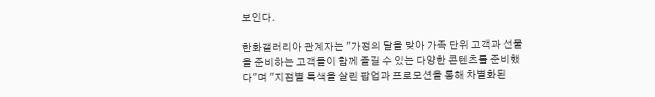보인다.

한화갤러리아 관계자는 "가정의 달을 맞아 가족 단위 고객과 선물을 준비하는 고객들이 함께 즐길 수 있는 다양한 콘텐츠를 준비했다"며 "지점별 특색을 살린 팝업과 프로모션을 통해 차별화된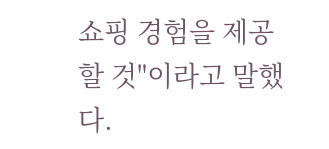쇼핑 경험을 제공할 것"이라고 말했다.